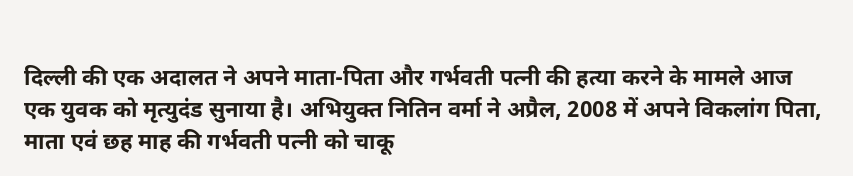दिल्ली की एक अदालत ने अपने माता-पिता और गर्भवती पत्नी की हत्या करने के मामले आज एक युवक को मृत्युदंड सुनाया है। अभियुक्त नितिन वर्मा ने अप्रैल, 2008 में अपने विकलांग पिता, माता एवं छह माह की गर्भवती पत्नी को चाकू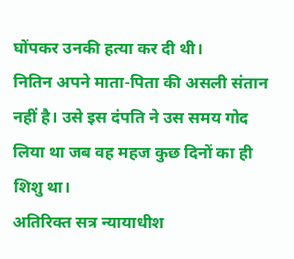घोंपकर उनकी हत्या कर दी थी।
नितिन अपने माता-पिता की असली संतान नहीं है। उसे इस दंपति ने उस समय गोद लिया था जब वह महज कुछ दिनों का ही शिशु था।
अतिरिक्त सत्र न्यायाधीश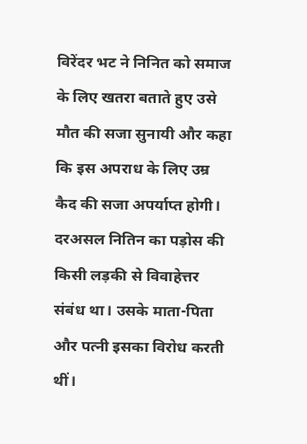विरेंदर भट ने निनित को समाज के लिए खतरा बताते हुए उसे मौत की सजा सुनायी और कहा कि इस अपराध के लिए उम्र कैद की सजा अपर्याप्त होगी।
दरअसल नितिन का पड़ोस की किसी लड़की से विवाहेत्तर संबंध था। उसके माता-पिता और पत्नी इसका विरोध करती थीं।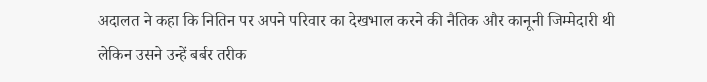अदालत ने कहा कि नितिन पर अपने परिवार का देखभाल करने की नैतिक और कानूनी जिम्मेदारी थी लेकिन उसने उन्हें बर्बर तरीक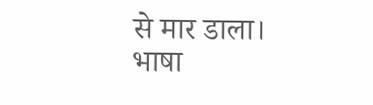से मार डाला।
भाषा